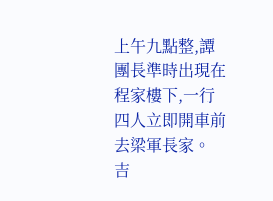上午九點整,譚團長準時出現在程家樓下,一行四人立即開車前去梁軍長家。
吉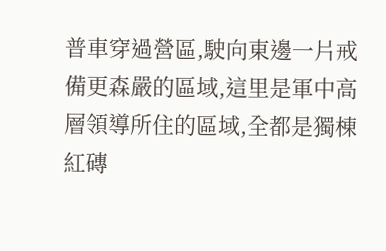普車穿過營區,駛向東邊一片戒備更森嚴的區域,這里是軍中高層領導所住的區域,全都是獨棟紅磚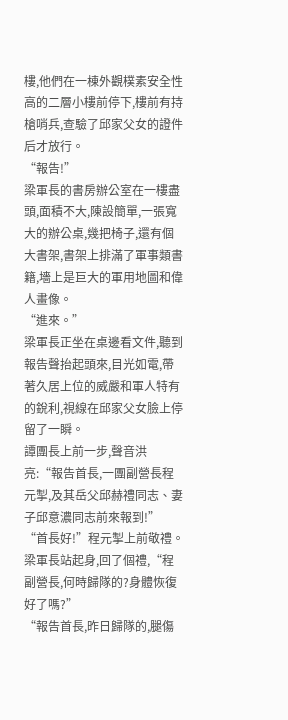樓,他們在一棟外觀樸素安全性高的二層小樓前停下,樓前有持槍哨兵,查驗了邱家父女的證件后才放行。
“報告!”
梁軍長的書房辦公室在一樓盡頭,面積不大,陳設簡單,一張寬大的辦公桌,幾把椅子,還有個大書架,書架上排滿了軍事類書籍,墻上是巨大的軍用地圖和偉人畫像。
“進來。”
梁軍長正坐在桌邊看文件,聽到報告聲抬起頭來,目光如電,帶著久居上位的威嚴和軍人特有的銳利,視線在邱家父女臉上停留了一瞬。
譚團長上前一步,聲音洪亮:“報告首長,一團副營長程元掣,及其岳父邱赫禮同志、妻子邱意濃同志前來報到!”
“首長好!”程元掣上前敬禮。
梁軍長站起身,回了個禮,“程副營長,何時歸隊的?身體恢復好了嗎?”
“報告首長,昨日歸隊的,腿傷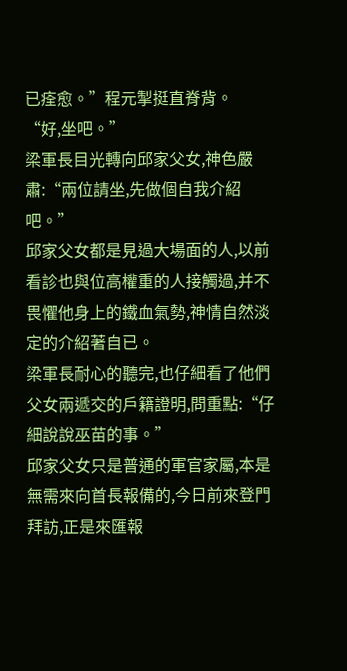已痊愈。”程元掣挺直脊背。
“好,坐吧。”
梁軍長目光轉向邱家父女,神色嚴肅:“兩位請坐,先做個自我介紹吧。”
邱家父女都是見過大場面的人,以前看診也與位高權重的人接觸過,并不畏懼他身上的鐵血氣勢,神情自然淡定的介紹著自已。
梁軍長耐心的聽完,也仔細看了他們父女兩遞交的戶籍證明,問重點:“仔細說說巫苗的事。”
邱家父女只是普通的軍官家屬,本是無需來向首長報備的,今日前來登門拜訪,正是來匯報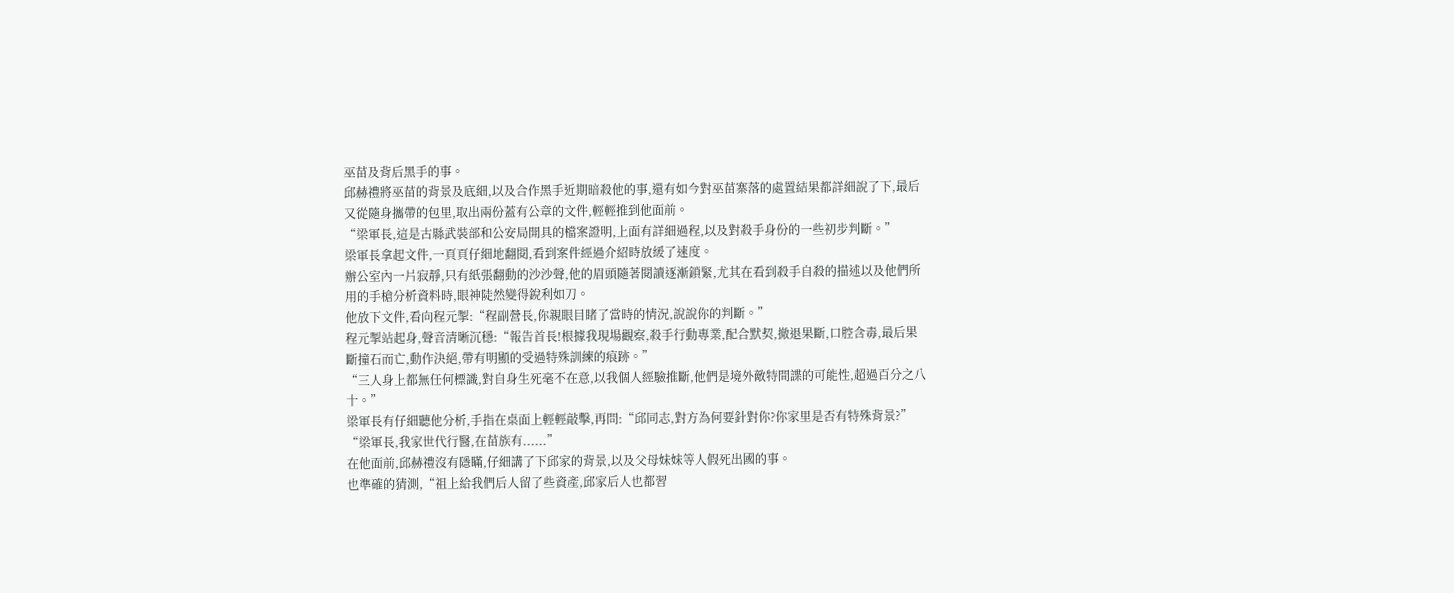巫苗及背后黑手的事。
邱赫禮將巫苗的背景及底細,以及合作黑手近期暗殺他的事,還有如今對巫苗寨落的處置結果都詳細說了下,最后又從隨身攜帶的包里,取出兩份蓋有公章的文件,輕輕推到他面前。
“梁軍長,這是古縣武裝部和公安局開具的檔案證明,上面有詳細過程,以及對殺手身份的一些初步判斷。”
梁軍長拿起文件,一頁頁仔細地翻閱,看到案件經過介紹時放緩了速度。
辦公室內一片寂靜,只有紙張翻動的沙沙聲,他的眉頭隨著閱讀逐漸鎖緊,尤其在看到殺手自殺的描述以及他們所用的手槍分析資料時,眼神陡然變得銳利如刀。
他放下文件,看向程元掣:“程副營長,你親眼目睹了當時的情況,說說你的判斷。”
程元掣站起身,聲音清晰沉穩:“報告首長!根據我現場觀察,殺手行動專業,配合默契,撤退果斷,口腔含毒,最后果斷撞石而亡,動作決絕,帶有明顯的受過特殊訓練的痕跡。”
“三人身上都無任何標識,對自身生死毫不在意,以我個人經驗推斷,他們是境外敵特間諜的可能性,超過百分之八十。”
梁軍長有仔細聽他分析,手指在桌面上輕輕敲擊,再問:“邱同志,對方為何要針對你?你家里是否有特殊背景?”
“梁軍長,我家世代行醫,在苗族有......”
在他面前,邱赫禮沒有隱瞞,仔細講了下邱家的背景,以及父母妹妹等人假死出國的事。
也準確的猜測,“祖上給我們后人留了些資產,邱家后人也都習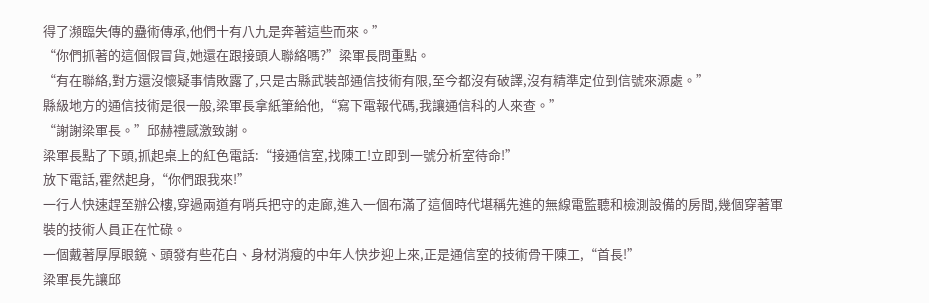得了瀕臨失傳的蠱術傳承,他們十有八九是奔著這些而來。”
“你們抓著的這個假冒貨,她還在跟接頭人聯絡嗎?”梁軍長問重點。
“有在聯絡,對方還沒懷疑事情敗露了,只是古縣武裝部通信技術有限,至今都沒有破譯,沒有精準定位到信號來源處。”
縣級地方的通信技術是很一般,梁軍長拿紙筆給他,“寫下電報代碼,我讓通信科的人來查。”
“謝謝梁軍長。”邱赫禮感激致謝。
梁軍長點了下頭,抓起桌上的紅色電話:“接通信室,找陳工!立即到一號分析室待命!”
放下電話,霍然起身,“你們跟我來!”
一行人快速趕至辦公樓,穿過兩道有哨兵把守的走廊,進入一個布滿了這個時代堪稱先進的無線電監聽和檢測設備的房間,幾個穿著軍裝的技術人員正在忙碌。
一個戴著厚厚眼鏡、頭發有些花白、身材消瘦的中年人快步迎上來,正是通信室的技術骨干陳工,“首長!”
梁軍長先讓邱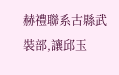赫禮聯系古縣武裝部,讓邱玉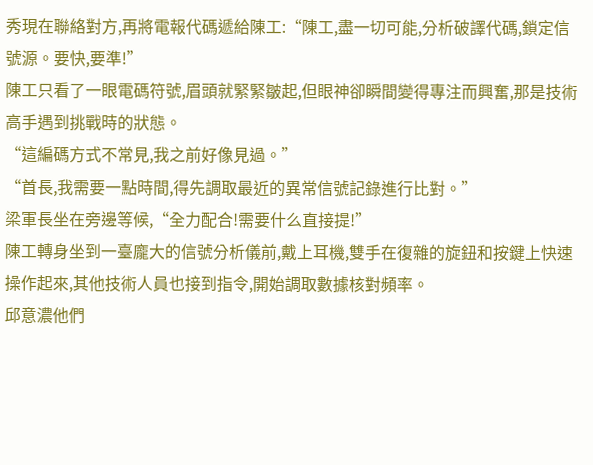秀現在聯絡對方,再將電報代碼遞給陳工:“陳工,盡一切可能,分析破譯代碼,鎖定信號源。要快,要準!”
陳工只看了一眼電碼符號,眉頭就緊緊皺起,但眼神卻瞬間變得專注而興奮,那是技術高手遇到挑戰時的狀態。
“這編碼方式不常見,我之前好像見過。”
“首長,我需要一點時間,得先調取最近的異常信號記錄進行比對。”
梁軍長坐在旁邊等候,“全力配合!需要什么直接提!”
陳工轉身坐到一臺龐大的信號分析儀前,戴上耳機,雙手在復雜的旋鈕和按鍵上快速操作起來,其他技術人員也接到指令,開始調取數據核對頻率。
邱意濃他們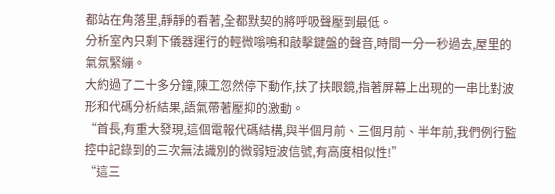都站在角落里,靜靜的看著,全都默契的將呼吸聲壓到最低。
分析室內只剩下儀器運行的輕微嗡鳴和敲擊鍵盤的聲音,時間一分一秒過去,屋里的氣氛緊繃。
大約過了二十多分鐘,陳工忽然停下動作,扶了扶眼鏡,指著屏幕上出現的一串比對波形和代碼分析結果,語氣帶著壓抑的激動。
“首長,有重大發現,這個電報代碼結構,與半個月前、三個月前、半年前,我們例行監控中記錄到的三次無法識別的微弱短波信號,有高度相似性!”
“這三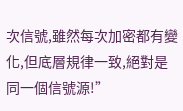次信號,雖然每次加密都有變化,但底層規律一致,絕對是同一個信號源!”